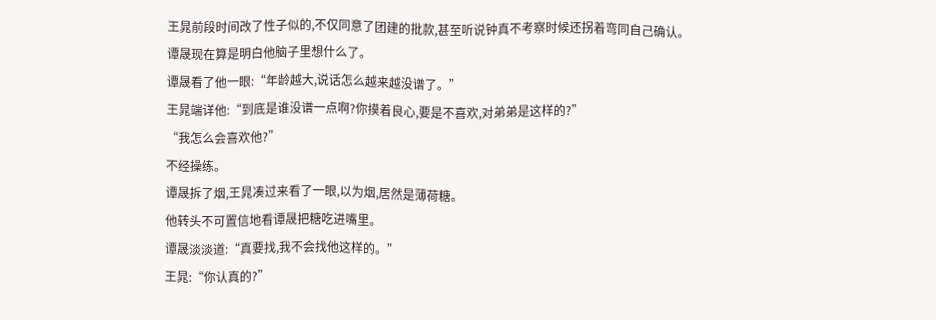王晁前段时间改了性子似的,不仅同意了团建的批款,甚至听说钟真不考察时候还拐着弯同自己确认。
谭晟现在算是明白他脑子里想什么了。
谭晟看了他一眼:“年龄越大,说话怎么越来越没谱了。”
王晁端详他:“到底是谁没谱一点啊?你摸着良心,要是不喜欢,对弟弟是这样的?”
“我怎么会喜欢他?”
不经操练。
谭晟拆了烟,王晁凑过来看了一眼,以为烟,居然是薄荷糖。
他转头不可置信地看谭晟把糖吃进嘴里。
谭晟淡淡道:“真要找,我不会找他这样的。”
王晁:“你认真的?”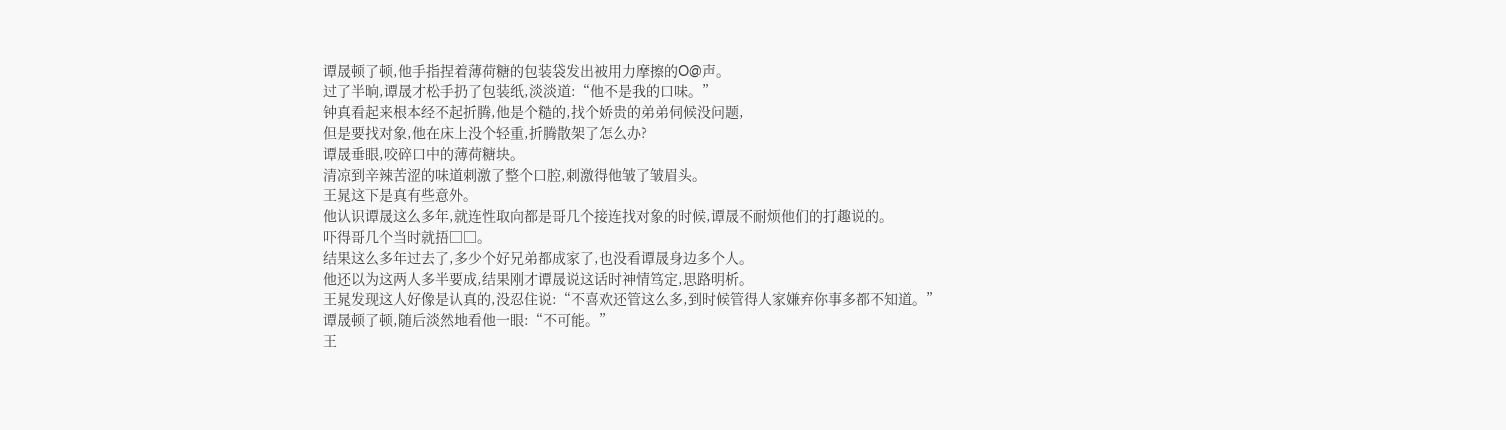谭晟顿了顿,他手指捏着薄荷糖的包装袋发出被用力摩擦的O@声。
过了半晌,谭晟才松手扔了包装纸,淡淡道:“他不是我的口味。”
钟真看起来根本经不起折腾,他是个糙的,找个娇贵的弟弟伺候没问题,
但是要找对象,他在床上没个轻重,折腾散架了怎么办?
谭晟垂眼,咬碎口中的薄荷糖块。
清凉到辛辣苦涩的味道刺激了整个口腔,刺激得他皱了皱眉头。
王晁这下是真有些意外。
他认识谭晟这么多年,就连性取向都是哥几个接连找对象的时候,谭晟不耐烦他们的打趣说的。
吓得哥几个当时就捂□□。
结果这么多年过去了,多少个好兄弟都成家了,也没看谭晟身边多个人。
他还以为这两人多半要成,结果刚才谭晟说这话时神情笃定,思路明析。
王晁发现这人好像是认真的,没忍住说:“不喜欢还管这么多,到时候管得人家嫌弃你事多都不知道。”
谭晟顿了顿,随后淡然地看他一眼:“不可能。”
王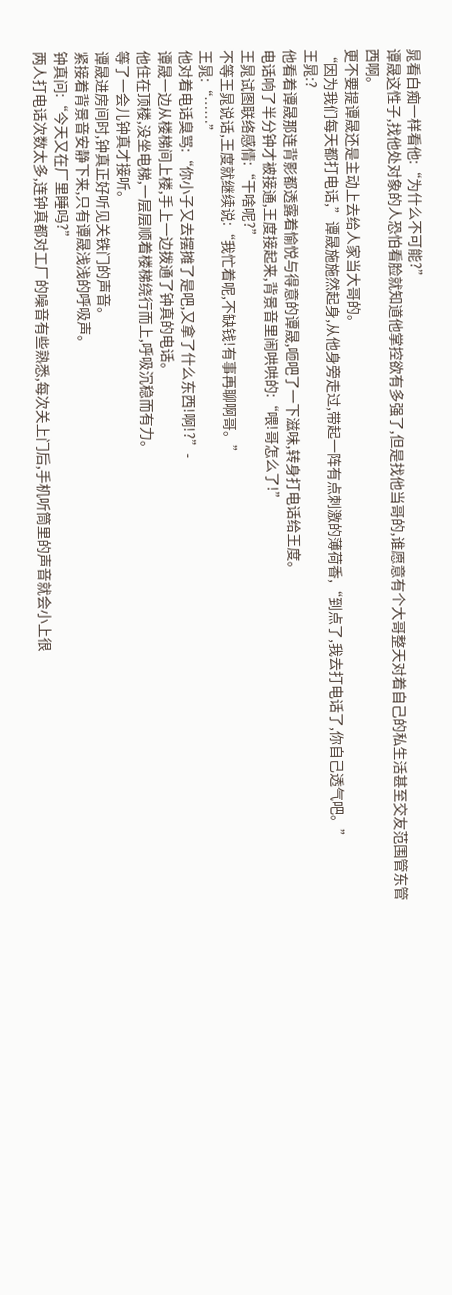晁看白痴一样看他:“为什么不可能?”
谭晟这性子,找他处对象的人恐怕看脸就知道他掌控欲有多强了,但是找他当哥的,谁愿意有个大哥整天对着自己的私生活甚至交友范围管东管西啊。
更不要提谭晟还是主动上去给人家当大哥的。
“因为我们每天都打电话,”谭晟施施然起身,从他身旁走过,带起一阵有点刺激的薄荷香,“到点了,我去打电话了,你自己透气吧。”
王晁:?
他看着谭晟那连背影都透露着愉悦与得意的谭晟,咂吧了一下滋味,转身打电话给王度。
电话响了半分钟才被接通,王度接起来,背景音里闹哄哄的:“喂!哥怎么了!”
王晁试图联络感情:“干啥呢?”
不等王晁说话,王度就继续说:“我忙着呢,不缺钱!有事再聊啊哥。”
王晁:“……”
他对着电话臭骂:“你小子又去摆摊了是吧,又拿了什么东西!啊!?”-
谭晟一边从楼梯间上楼,手上一边拨通了钟真的电话。
他住在顶楼,没坐电梯,一层层顺着楼梯绕行而上,呼吸沉稳而有力。
等了一会儿钟真才接听。
谭晟进房间时,钟真正好听见关铁门的声音。
紧接着背景音安静下来,只有谭晟浅浅的呼吸声。
钟真问:“今天又在厂里睡吗?”
两人打电话次数太多,连钟真都对工厂的噪音有些熟悉,每次关上门后,手机听筒里的声音就会小上很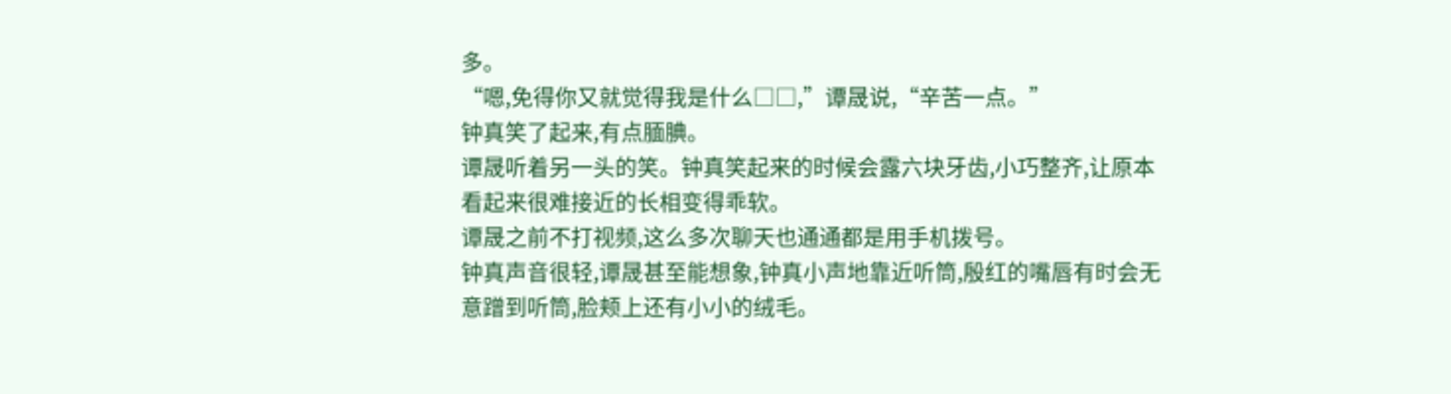多。
“嗯,免得你又就觉得我是什么□□,”谭晟说,“辛苦一点。”
钟真笑了起来,有点腼腆。
谭晟听着另一头的笑。钟真笑起来的时候会露六块牙齿,小巧整齐,让原本看起来很难接近的长相变得乖软。
谭晟之前不打视频,这么多次聊天也通通都是用手机拨号。
钟真声音很轻,谭晟甚至能想象,钟真小声地靠近听筒,殷红的嘴唇有时会无意蹭到听筒,脸颊上还有小小的绒毛。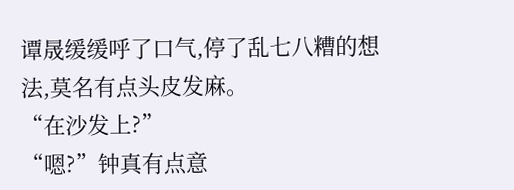谭晟缓缓呼了口气,停了乱七八糟的想法,莫名有点头皮发麻。
“在沙发上?”
“嗯?”钟真有点意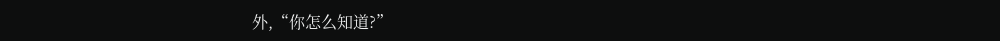外,“你怎么知道?”